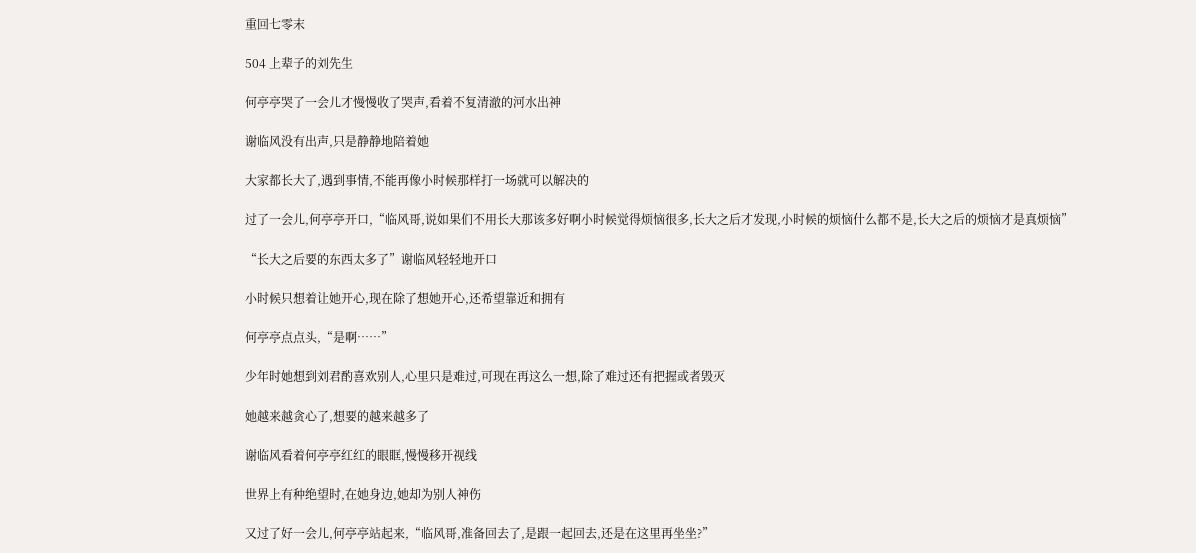重回七零末

504 上辈子的刘先生

何亭亭哭了一会儿才慢慢收了哭声,看着不复清澈的河水出神

谢临风没有出声,只是静静地陪着她

大家都长大了,遇到事情,不能再像小时候那样打一场就可以解决的

过了一会儿,何亭亭开口,“临风哥,说如果们不用长大那该多好啊小时候觉得烦恼很多,长大之后才发现,小时候的烦恼什么都不是,长大之后的烦恼才是真烦恼”

“长大之后要的东西太多了”谢临风轻轻地开口

小时候只想着让她开心,现在除了想她开心,还希望靠近和拥有

何亭亭点点头,“是啊……”

少年时她想到刘君酌喜欢别人,心里只是难过,可现在再这么一想,除了难过还有把握或者毁灭

她越来越贪心了,想要的越来越多了

谢临风看着何亭亭红红的眼眶,慢慢移开视线

世界上有种绝望时,在她身边,她却为别人神伤

又过了好一会儿,何亭亭站起来,“临风哥,准备回去了,是跟一起回去,还是在这里再坐坐?”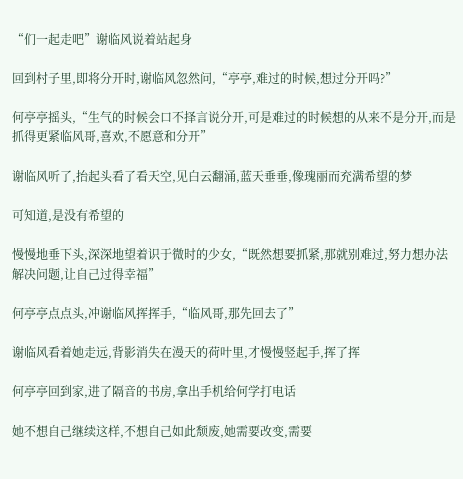“们一起走吧”谢临风说着站起身

回到村子里,即将分开时,谢临风忽然问,“亭亭,难过的时候,想过分开吗?”

何亭亭摇头,“生气的时候会口不择言说分开,可是难过的时候想的从来不是分开,而是抓得更紧临风哥,喜欢,不愿意和分开”

谢临风听了,抬起头看了看天空,见白云翻涌,蓝天垂垂,像瑰丽而充满希望的梦

可知道,是没有希望的

慢慢地垂下头,深深地望着识于微时的少女,“既然想要抓紧,那就别难过,努力想办法解决问题,让自己过得幸福”

何亭亭点点头,冲谢临风挥挥手,“临风哥,那先回去了”

谢临风看着她走远,背影消失在漫天的荷叶里,才慢慢竖起手,挥了挥

何亭亭回到家,进了隔音的书房,拿出手机给何学打电话

她不想自己继续这样,不想自己如此颓废,她需要改变,需要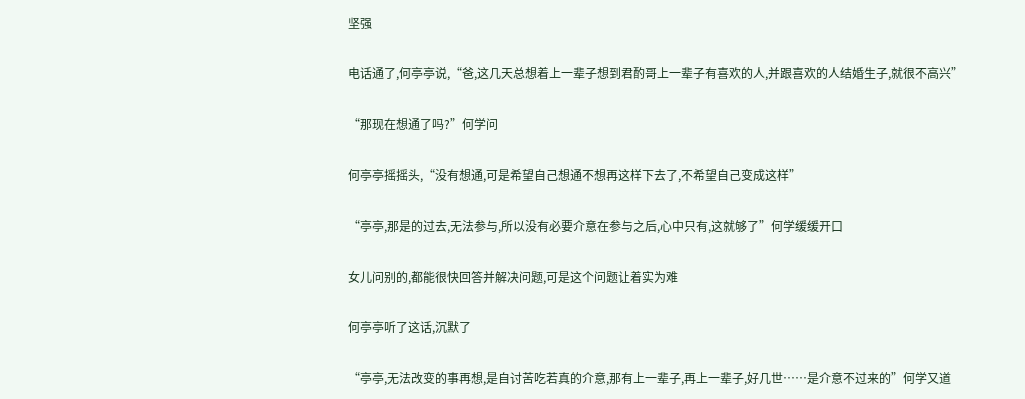坚强

电话通了,何亭亭说,“爸,这几天总想着上一辈子想到君酌哥上一辈子有喜欢的人,并跟喜欢的人结婚生子,就很不高兴”

“那现在想通了吗?”何学问

何亭亭摇摇头,“没有想通,可是希望自己想通不想再这样下去了,不希望自己变成这样”

“亭亭,那是的过去,无法参与,所以没有必要介意在参与之后,心中只有,这就够了”何学缓缓开口

女儿问别的,都能很快回答并解决问题,可是这个问题让着实为难

何亭亭听了这话,沉默了

“亭亭,无法改变的事再想,是自讨苦吃若真的介意,那有上一辈子,再上一辈子,好几世……是介意不过来的”何学又道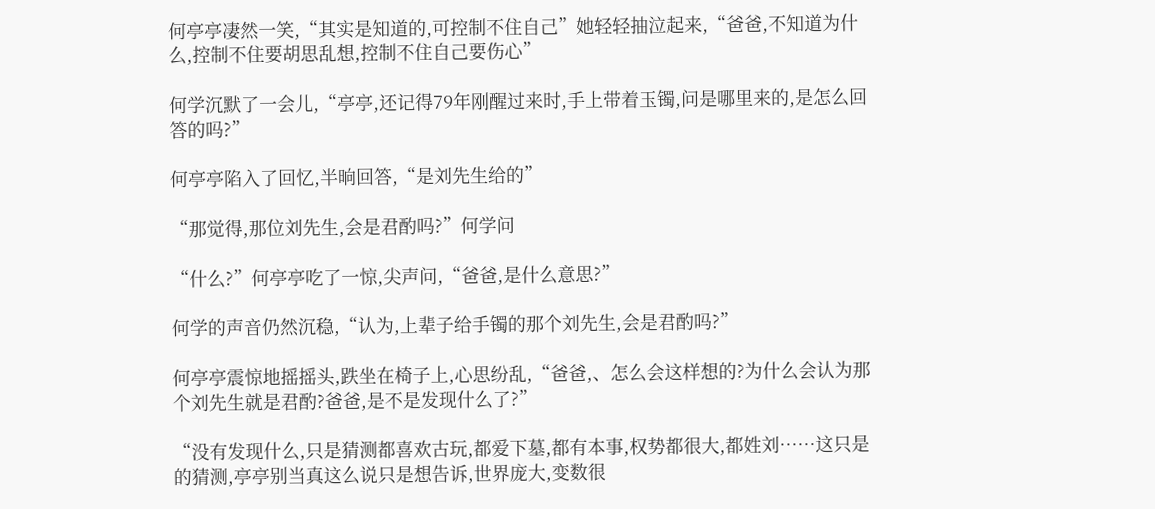何亭亭凄然一笑,“其实是知道的,可控制不住自己”她轻轻抽泣起来,“爸爸,不知道为什么,控制不住要胡思乱想,控制不住自己要伤心”

何学沉默了一会儿,“亭亭,还记得79年刚醒过来时,手上带着玉镯,问是哪里来的,是怎么回答的吗?”

何亭亭陷入了回忆,半晌回答,“是刘先生给的”

“那觉得,那位刘先生,会是君酌吗?”何学问

“什么?”何亭亭吃了一惊,尖声问,“爸爸,是什么意思?”

何学的声音仍然沉稳,“认为,上辈子给手镯的那个刘先生,会是君酌吗?”

何亭亭震惊地摇摇头,跌坐在椅子上,心思纷乱,“爸爸,、怎么会这样想的?为什么会认为那个刘先生就是君酌?爸爸,是不是发现什么了?”

“没有发现什么,只是猜测都喜欢古玩,都爱下墓,都有本事,权势都很大,都姓刘……这只是的猜测,亭亭别当真这么说只是想告诉,世界庞大,变数很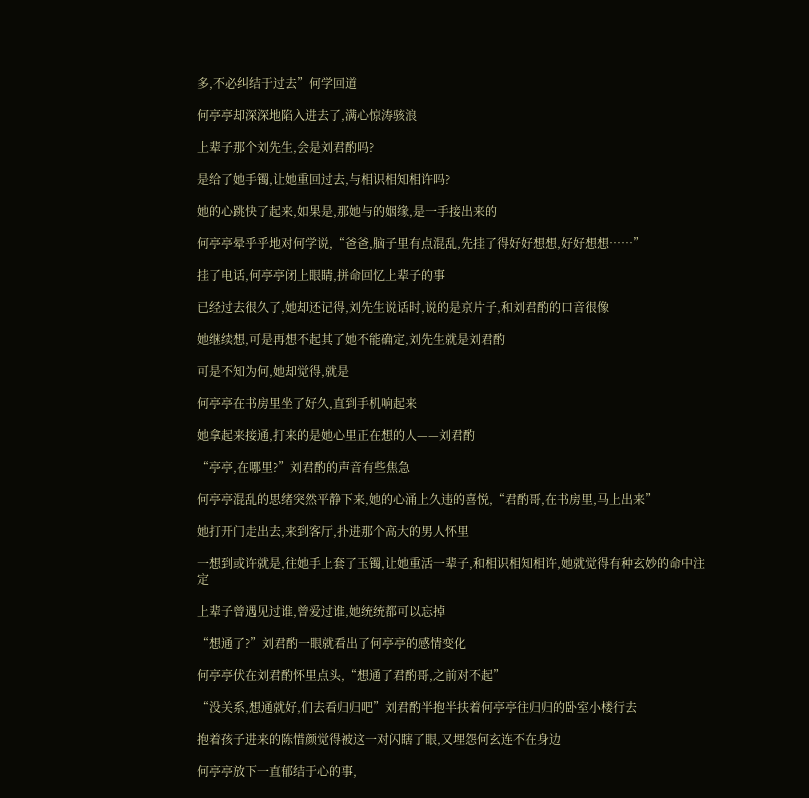多,不必纠结于过去”何学回道

何亭亭却深深地陷入进去了,满心惊涛骇浪

上辈子那个刘先生,会是刘君酌吗?

是给了她手镯,让她重回过去,与相识相知相许吗?

她的心跳快了起来,如果是,那她与的姻缘,是一手接出来的

何亭亭晕乎乎地对何学说,“爸爸,脑子里有点混乱,先挂了得好好想想,好好想想……”

挂了电话,何亭亭闭上眼睛,拼命回忆上辈子的事

已经过去很久了,她却还记得,刘先生说话时,说的是京片子,和刘君酌的口音很像

她继续想,可是再想不起其了她不能确定,刘先生就是刘君酌

可是不知为何,她却觉得,就是

何亭亭在书房里坐了好久,直到手机响起来

她拿起来接通,打来的是她心里正在想的人——刘君酌

“亭亭,在哪里?”刘君酌的声音有些焦急

何亭亭混乱的思绪突然平静下来,她的心涌上久违的喜悦,“君酌哥,在书房里,马上出来”

她打开门走出去,来到客厅,扑进那个高大的男人怀里

一想到或许就是,往她手上套了玉镯,让她重活一辈子,和相识相知相许,她就觉得有种玄妙的命中注定

上辈子曾遇见过谁,曾爱过谁,她统统都可以忘掉

“想通了?”刘君酌一眼就看出了何亭亭的感情变化

何亭亭伏在刘君酌怀里点头,“想通了君酌哥,之前对不起”

“没关系,想通就好,们去看归归吧”刘君酌半抱半扶着何亭亭往归归的卧室小楼行去

抱着孩子进来的陈惜颜觉得被这一对闪瞎了眼,又埋怨何玄连不在身边

何亭亭放下一直郁结于心的事,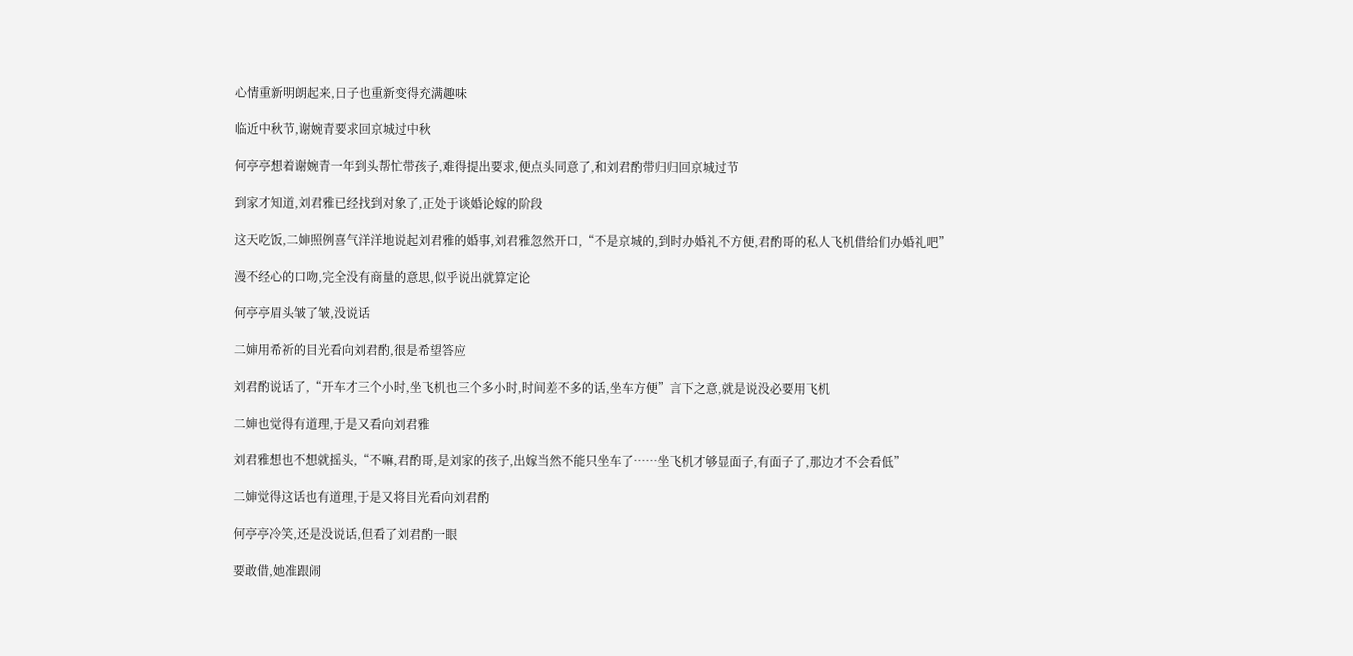心情重新明朗起来,日子也重新变得充满趣味

临近中秋节,谢婉青要求回京城过中秋

何亭亭想着谢婉青一年到头帮忙带孩子,难得提出要求,便点头同意了,和刘君酌带归归回京城过节

到家才知道,刘君雅已经找到对象了,正处于谈婚论嫁的阶段

这天吃饭,二婶照例喜气洋洋地说起刘君雅的婚事,刘君雅忽然开口,“不是京城的,到时办婚礼不方便,君酌哥的私人飞机借给们办婚礼吧”

漫不经心的口吻,完全没有商量的意思,似乎说出就算定论

何亭亭眉头皱了皱,没说话

二婶用希祈的目光看向刘君酌,很是希望答应

刘君酌说话了,“开车才三个小时,坐飞机也三个多小时,时间差不多的话,坐车方便”言下之意,就是说没必要用飞机

二婶也觉得有道理,于是又看向刘君雅

刘君雅想也不想就摇头,“不嘛,君酌哥,是刘家的孩子,出嫁当然不能只坐车了……坐飞机才够显面子,有面子了,那边才不会看低”

二婶觉得这话也有道理,于是又将目光看向刘君酌

何亭亭冷笑,还是没说话,但看了刘君酌一眼

要敢借,她准跟闹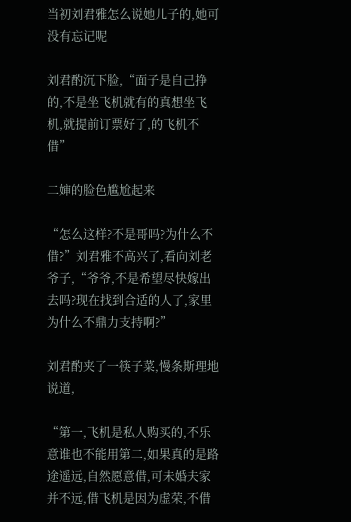当初刘君雅怎么说她儿子的,她可没有忘记呢

刘君酌沉下脸,“面子是自己挣的,不是坐飞机就有的真想坐飞机,就提前订票好了,的飞机不借”

二婶的脸色尴尬起来

“怎么这样?不是哥吗?为什么不借?”刘君雅不高兴了,看向刘老爷子,“爷爷,不是希望尽快嫁出去吗?现在找到合适的人了,家里为什么不鼎力支持啊?”

刘君酌夹了一筷子菜,慢条斯理地说道,

“第一,飞机是私人购买的,不乐意谁也不能用第二,如果真的是路途遥远,自然愿意借,可未婚夫家并不远,借飞机是因为虚荣,不借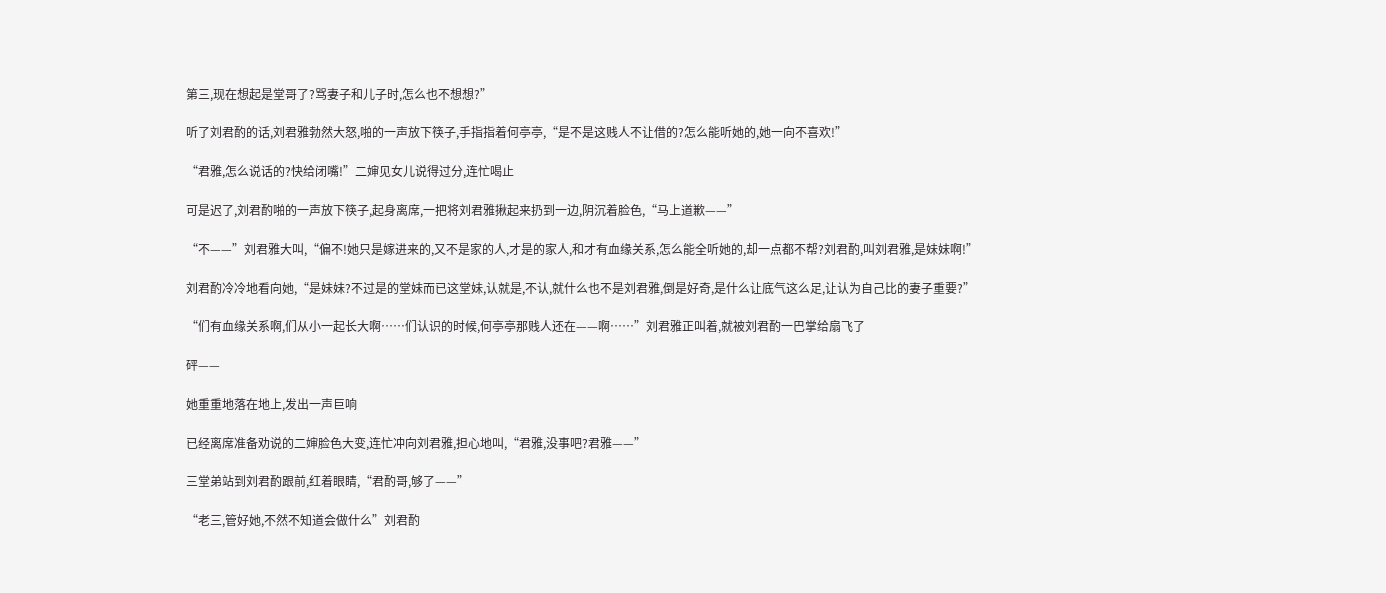第三,现在想起是堂哥了?骂妻子和儿子时,怎么也不想想?”

听了刘君酌的话,刘君雅勃然大怒,啪的一声放下筷子,手指指着何亭亭,“是不是这贱人不让借的?怎么能听她的,她一向不喜欢!”

“君雅,怎么说话的?快给闭嘴!”二婶见女儿说得过分,连忙喝止

可是迟了,刘君酌啪的一声放下筷子,起身离席,一把将刘君雅揪起来扔到一边,阴沉着脸色,“马上道歉——”

“不——”刘君雅大叫,“偏不!她只是嫁进来的,又不是家的人,才是的家人,和才有血缘关系,怎么能全听她的,却一点都不帮?刘君酌,叫刘君雅,是妹妹啊!”

刘君酌冷冷地看向她,“是妹妹?不过是的堂妹而已这堂妹,认就是,不认,就什么也不是刘君雅,倒是好奇,是什么让底气这么足,让认为自己比的妻子重要?”

“们有血缘关系啊,们从小一起长大啊……们认识的时候,何亭亭那贱人还在——啊……”刘君雅正叫着,就被刘君酌一巴掌给扇飞了

砰——

她重重地落在地上,发出一声巨响

已经离席准备劝说的二婶脸色大变,连忙冲向刘君雅,担心地叫,“君雅,没事吧?君雅——”

三堂弟站到刘君酌跟前,红着眼睛,“君酌哥,够了——”

“老三,管好她,不然不知道会做什么”刘君酌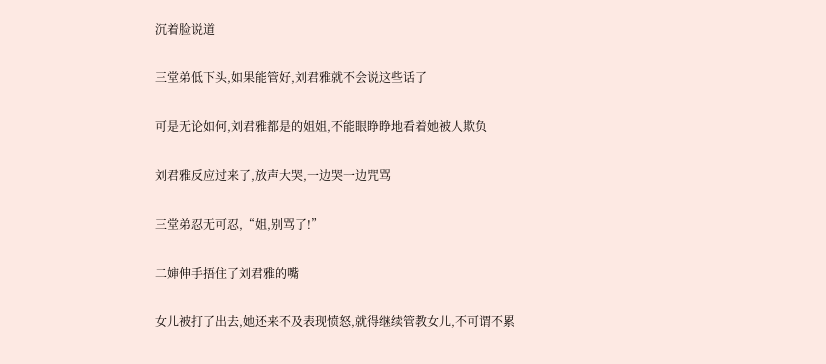沉着脸说道

三堂弟低下头,如果能管好,刘君雅就不会说这些话了

可是无论如何,刘君雅都是的姐姐,不能眼睁睁地看着她被人欺负

刘君雅反应过来了,放声大哭,一边哭一边咒骂

三堂弟忍无可忍,“姐,别骂了!”

二婶伸手捂住了刘君雅的嘴

女儿被打了出去,她还来不及表现愤怒,就得继续管教女儿,不可谓不累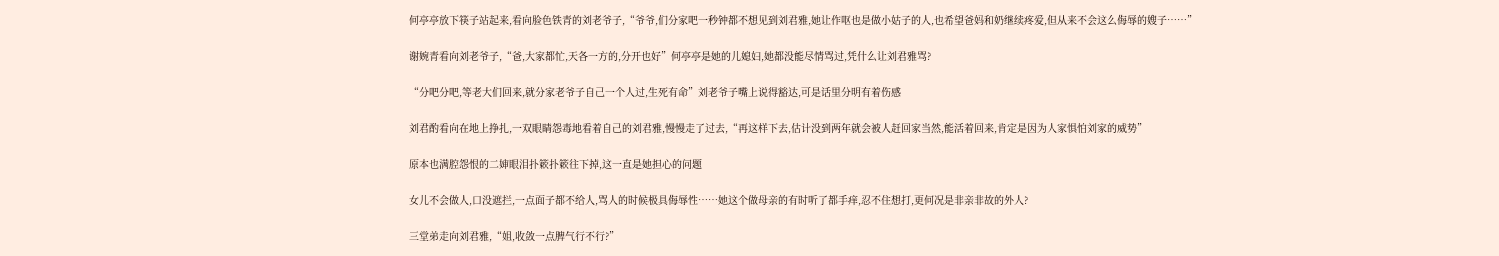何亭亭放下筷子站起来,看向脸色铁青的刘老爷子,“爷爷,们分家吧一秒钟都不想见到刘君雅,她让作呕也是做小姑子的人,也希望爸妈和奶继续疼爱,但从来不会这么侮辱的嫂子……”

谢婉青看向刘老爷子,“爸,大家都忙,天各一方的,分开也好”何亭亭是她的儿媳妇,她都没能尽情骂过,凭什么让刘君雅骂?

“分吧分吧,等老大们回来,就分家老爷子自己一个人过,生死有命”刘老爷子嘴上说得豁达,可是话里分明有着伤感

刘君酌看向在地上挣扎,一双眼睛怨毒地看着自己的刘君雅,慢慢走了过去,“再这样下去,估计没到两年就会被人赶回家当然,能活着回来,肯定是因为人家惧怕刘家的威势”

原本也满腔怨恨的二婶眼泪扑簌扑簌往下掉,这一直是她担心的问题

女儿不会做人,口没遮拦,一点面子都不给人,骂人的时候极具侮辱性……她这个做母亲的有时听了都手痒,忍不住想打,更何况是非亲非故的外人?

三堂弟走向刘君雅,“姐,收敛一点脾气行不行?”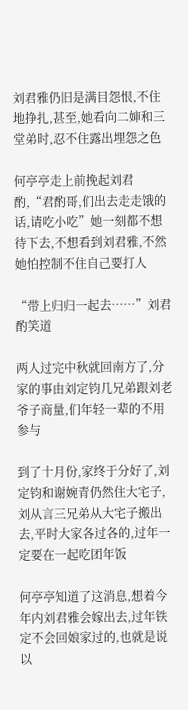刘君雅仍旧是满目怨恨,不住地挣扎,甚至,她看向二婶和三堂弟时,忍不住露出埋怨之色

何亭亭走上前挽起刘君酌,“君酌哥,们出去走走饿的话,请吃小吃”她一刻都不想待下去,不想看到刘君雅,不然她怕控制不住自己要打人

“带上归归一起去……”刘君酌笑道

两人过完中秋就回南方了,分家的事由刘定钧几兄弟跟刘老爷子商量,们年轻一辈的不用参与

到了十月份,家终于分好了,刘定钧和谢婉青仍然住大宅子,刘从言三兄弟从大宅子搬出去,平时大家各过各的,过年一定要在一起吃团年饭

何亭亭知道了这消息,想着今年内刘君雅会嫁出去,过年铁定不会回娘家过的,也就是说以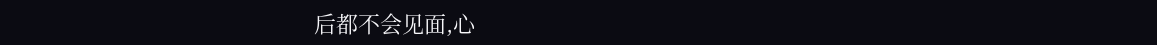后都不会见面,心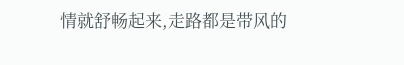情就舒畅起来,走路都是带风的